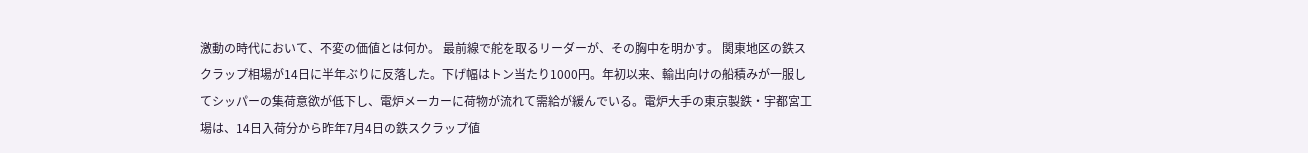激動の時代において、不変の価値とは何か。 最前線で舵を取るリーダーが、その胸中を明かす。 関東地区の鉄スクラップ相場が14日に半年ぶりに反落した。下げ幅はトン当たり1000円。年初以来、輸出向けの船積みが一服してシッパーの集荷意欲が低下し、電炉メーカーに荷物が流れて需給が緩んでいる。電炉大手の東京製鉄・宇都宮工場は、14日入荷分から昨年7月4日の鉄スクラップ値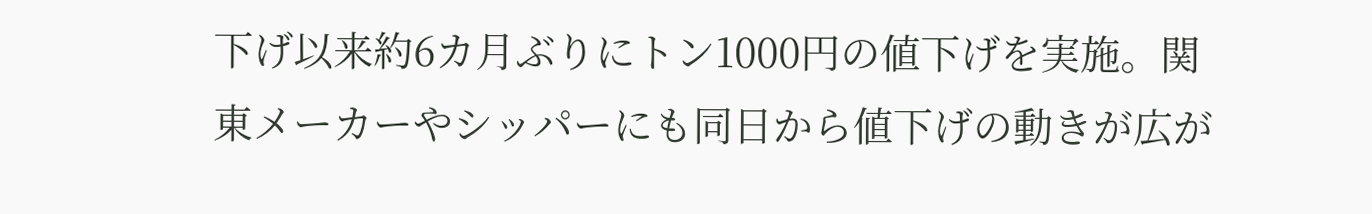下げ以来約6カ月ぶりにトン1000円の値下げを実施。関東メーカーやシッパーにも同日から値下げの動きが広が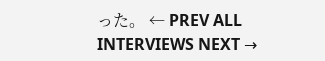った。 ← PREV ALL INTERVIEWS NEXT →